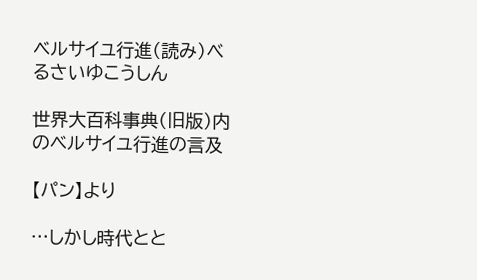ベルサイユ行進(読み)べるさいゆこうしん

世界大百科事典(旧版)内のベルサイユ行進の言及

【パン】より

…しかし時代とと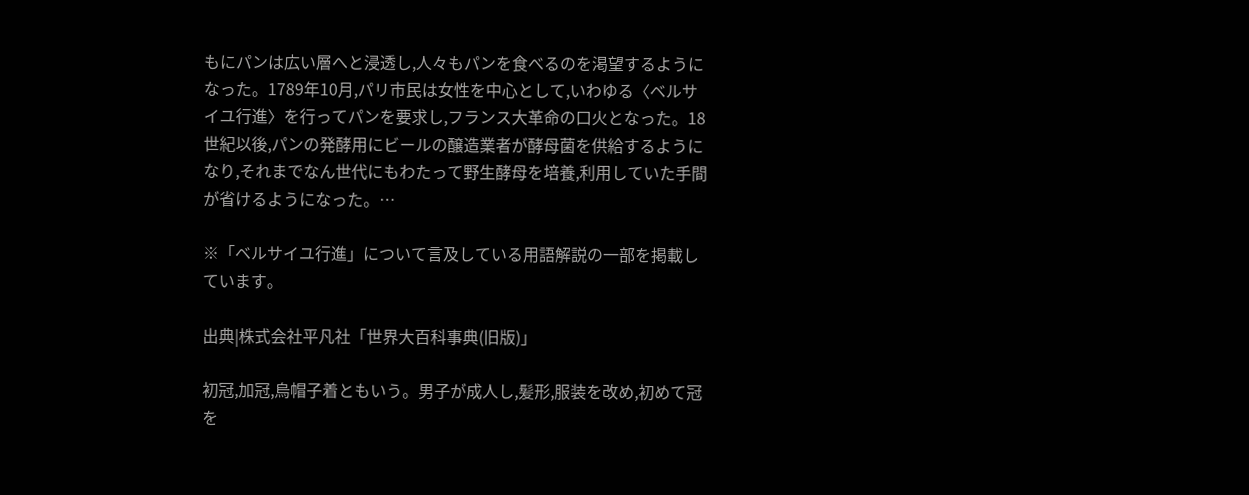もにパンは広い層へと浸透し,人々もパンを食べるのを渇望するようになった。1789年10月,パリ市民は女性を中心として,いわゆる〈ベルサイユ行進〉を行ってパンを要求し,フランス大革命の口火となった。18世紀以後,パンの発酵用にビールの醸造業者が酵母菌を供給するようになり,それまでなん世代にもわたって野生酵母を培養,利用していた手間が省けるようになった。…

※「ベルサイユ行進」について言及している用語解説の一部を掲載しています。

出典|株式会社平凡社「世界大百科事典(旧版)」

初冠,加冠,烏帽子着ともいう。男子が成人し,髪形,服装を改め,初めて冠を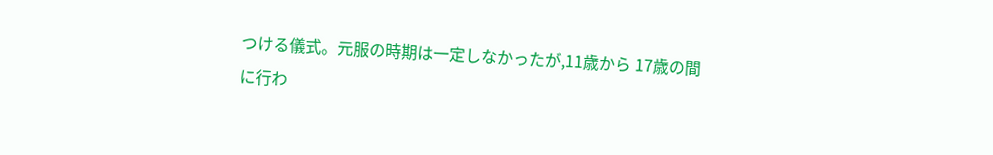つける儀式。元服の時期は一定しなかったが,11歳から 17歳の間に行わ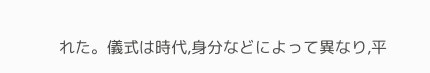れた。儀式は時代,身分などによって異なり,平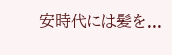安時代には髪を...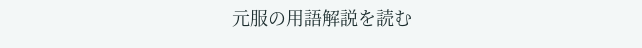元服の用語解説を読む